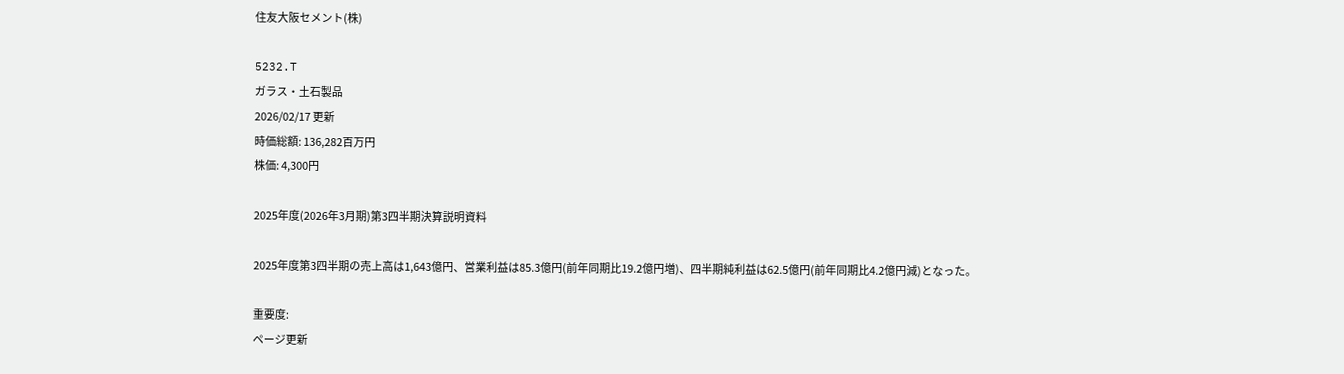住友大阪セメント(株)

5232.T
ガラス・土石製品
2026/02/17 更新
時価総額: 136,282百万円
株価: 4,300円

2025年度(2026年3月期)第3四半期決算説明資料

2025年度第3四半期の売上高は1,643億円、営業利益は85.3億円(前年同期比19.2億円増)、四半期純利益は62.5億円(前年同期比4.2億円減)となった。

重要度:
ページ更新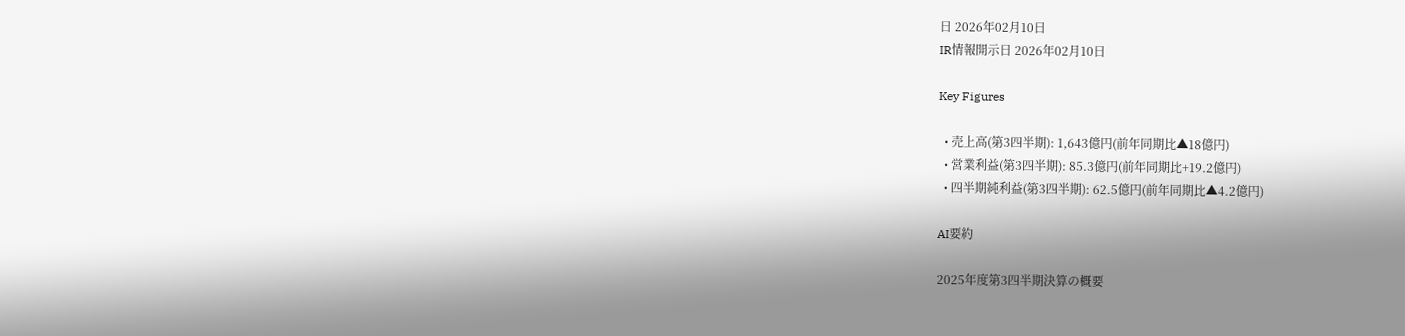日 2026年02月10日
IR情報開示日 2026年02月10日

Key Figures

  • 売上高(第3四半期): 1,643億円(前年同期比▲18億円)
  • 営業利益(第3四半期): 85.3億円(前年同期比+19.2億円)
  • 四半期純利益(第3四半期): 62.5億円(前年同期比▲4.2億円)

AI要約

2025年度第3四半期決算の概要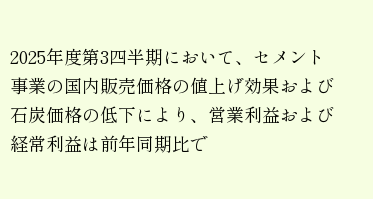2025年度第3四半期において、セメント事業の国内販売価格の値上げ効果および石炭価格の低下により、営業利益および経常利益は前年同期比で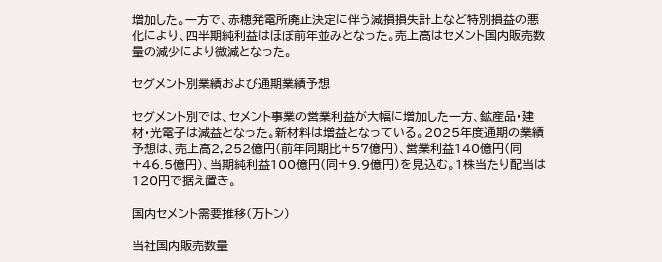増加した。一方で、赤穂発電所廃止決定に伴う減損損失計上など特別損益の悪化により、四半期純利益はほぼ前年並みとなった。売上高はセメント国内販売数量の減少により微減となった。

セグメント別業績および通期業績予想

セグメント別では、セメント事業の営業利益が大幅に増加した一方、鉱産品・建材・光電子は減益となった。新材料は増益となっている。2025年度通期の業績予想は、売上高2,252億円(前年同期比+57億円)、営業利益140億円(同+46.5億円)、当期純利益100億円(同+9.9億円)を見込む。1株当たり配当は120円で据え置き。

国内セメント需要推移(万トン)

当社国内販売数量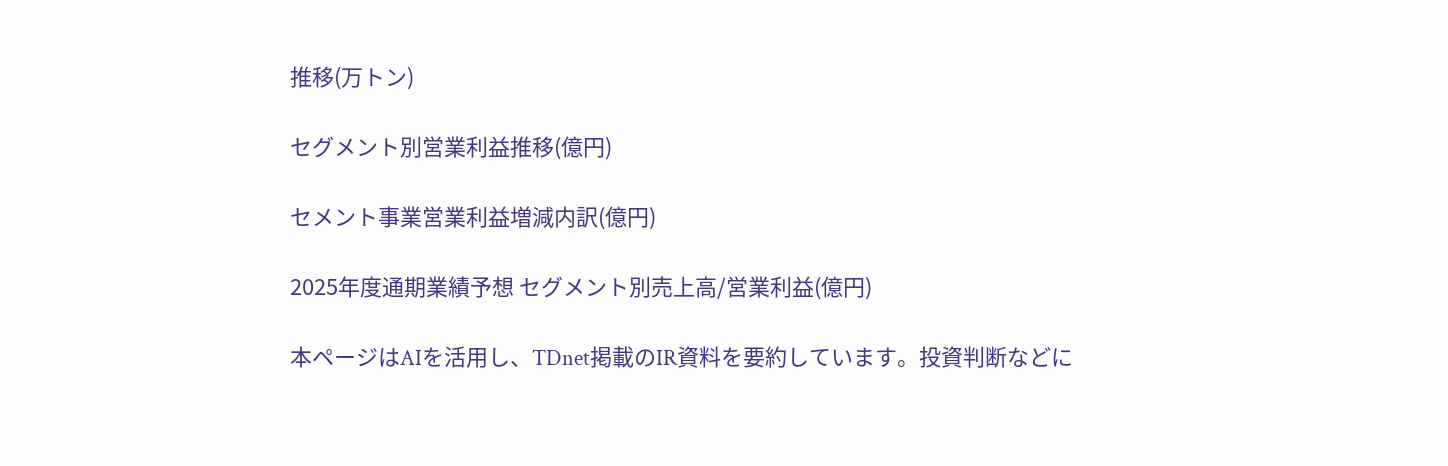推移(万トン)

セグメント別営業利益推移(億円)

セメント事業営業利益増減内訳(億円)

2025年度通期業績予想 セグメント別売上高/営業利益(億円)

本ページはAIを活用し、TDnet掲載のIR資料を要約しています。投資判断などに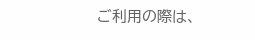ご利用の際は、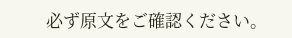必ず原文をご確認ください。